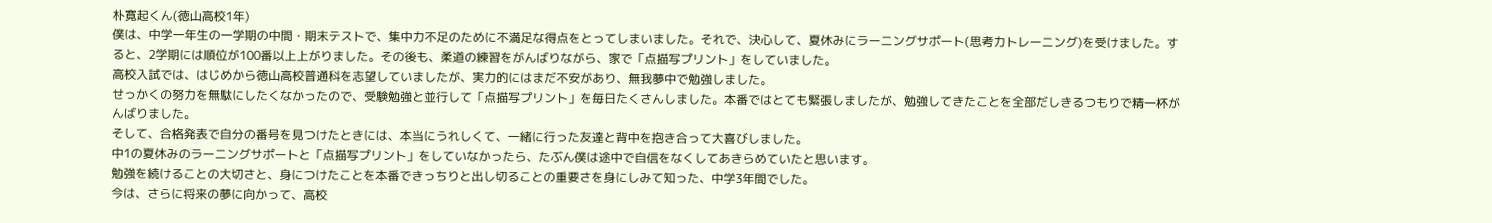朴寛起くん(徳山高校1年)
僕は、中学一年生の一学期の中間・期末テストで、集中力不足のために不満足な得点をとってしまいました。それで、決心して、夏休みにラーニングサポート(思考力トレーニング)を受けました。すると、2学期には順位が100番以上上がりました。その後も、柔道の練習をがんばりながら、家で「点描写プリント」をしていました。
高校入試では、はじめから徳山高校普通科を志望していましたが、実力的にはまだ不安があり、無我夢中で勉強しました。
せっかくの努力を無駄にしたくなかったので、受験勉強と並行して「点描写プリント」を毎日たくさんしました。本番ではとても緊張しましたが、勉強してきたことを全部だしきるつもりで精一杯がんばりました。
そして、合格発表で自分の番号を見つけたときには、本当にうれしくて、一緒に行った友達と背中を抱き合って大喜びしました。
中1の夏休みのラーニングサポートと「点描写プリント」をしていなかったら、たぶん僕は途中で自信をなくしてあきらめていたと思います。
勉強を続けることの大切さと、身につけたことを本番できっちりと出し切ることの重要さを身にしみて知った、中学3年間でした。
今は、さらに将来の夢に向かって、高校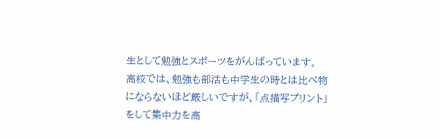生として勉強とスポーツをがんばっています。
高校では、勉強も部活も中学生の時とは比べ物にならないほど厳しいですが、「点描写プリント」をして集中力を高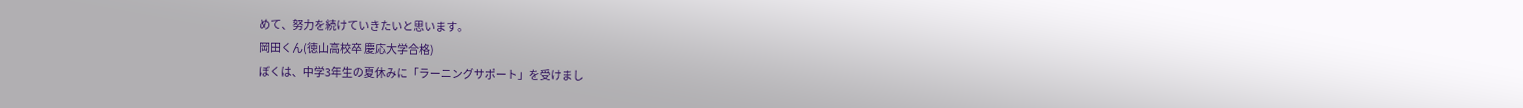めて、努力を続けていきたいと思います。
岡田くん(徳山高校卒 慶応大学合格)
ぼくは、中学3年生の夏休みに「ラーニングサポート」を受けまし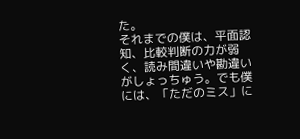た。
それまでの僕は、平面認知、比較判断の力が弱く、読み間違いや勘違いがしょっちゅう。でも僕には、「ただのミス」に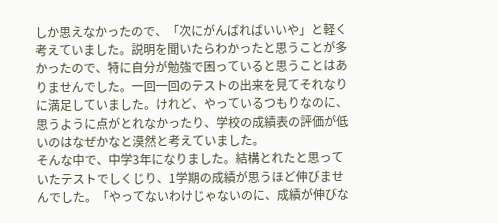しか思えなかったので、「次にがんばればいいや」と軽く考えていました。説明を聞いたらわかったと思うことが多かったので、特に自分が勉強で困っていると思うことはありませんでした。一回一回のテストの出来を見てそれなりに満足していました。けれど、やっているつもりなのに、思うように点がとれなかったり、学校の成績表の評価が低いのはなぜかなと漠然と考えていました。
そんな中で、中学3年になりました。結構とれたと思っていたテストでしくじり、1学期の成績が思うほど伸びませんでした。「やってないわけじゃないのに、成績が伸びな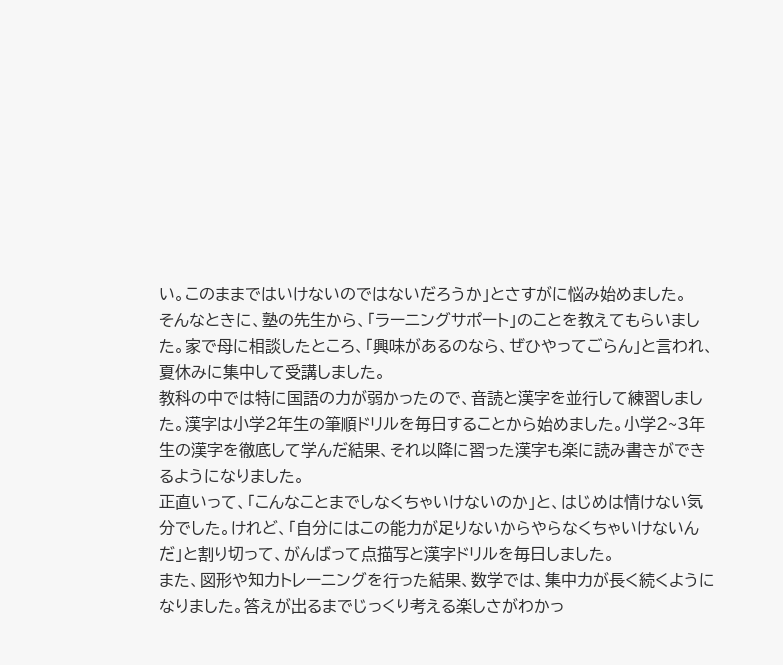い。このままではいけないのではないだろうか」とさすがに悩み始めました。
そんなときに、塾の先生から、「ラーニングサポート」のことを教えてもらいました。家で母に相談したところ、「興味があるのなら、ぜひやってごらん」と言われ、夏休みに集中して受講しました。
教科の中では特に国語の力が弱かったので、音読と漢字を並行して練習しました。漢字は小学2年生の筆順ドリルを毎日することから始めました。小学2~3年生の漢字を徹底して学んだ結果、それ以降に習った漢字も楽に読み書きができるようになりました。
正直いって、「こんなことまでしなくちゃいけないのか」と、はじめは情けない気分でした。けれど、「自分にはこの能力が足りないからやらなくちゃいけないんだ」と割り切って、がんばって点描写と漢字ドリルを毎日しました。
また、図形や知力トレーニングを行った結果、数学では、集中力が長く続くようになりました。答えが出るまでじっくり考える楽しさがわかっ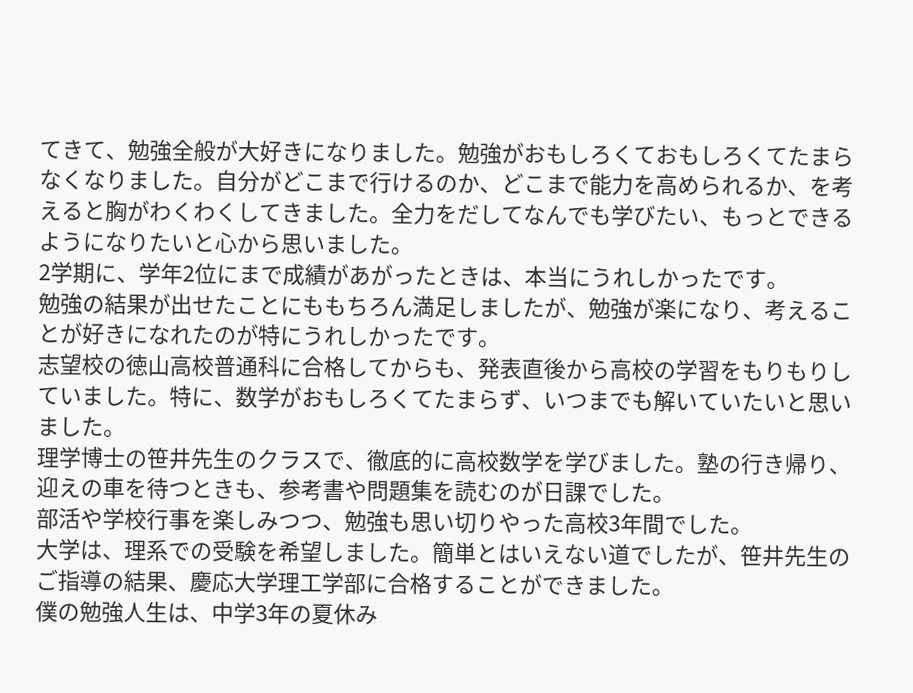てきて、勉強全般が大好きになりました。勉強がおもしろくておもしろくてたまらなくなりました。自分がどこまで行けるのか、どこまで能力を高められるか、を考えると胸がわくわくしてきました。全力をだしてなんでも学びたい、もっとできるようになりたいと心から思いました。
2学期に、学年2位にまで成績があがったときは、本当にうれしかったです。
勉強の結果が出せたことにももちろん満足しましたが、勉強が楽になり、考えることが好きになれたのが特にうれしかったです。
志望校の徳山高校普通科に合格してからも、発表直後から高校の学習をもりもりしていました。特に、数学がおもしろくてたまらず、いつまでも解いていたいと思いました。
理学博士の笹井先生のクラスで、徹底的に高校数学を学びました。塾の行き帰り、迎えの車を待つときも、参考書や問題集を読むのが日課でした。
部活や学校行事を楽しみつつ、勉強も思い切りやった高校3年間でした。
大学は、理系での受験を希望しました。簡単とはいえない道でしたが、笹井先生のご指導の結果、慶応大学理工学部に合格することができました。
僕の勉強人生は、中学3年の夏休み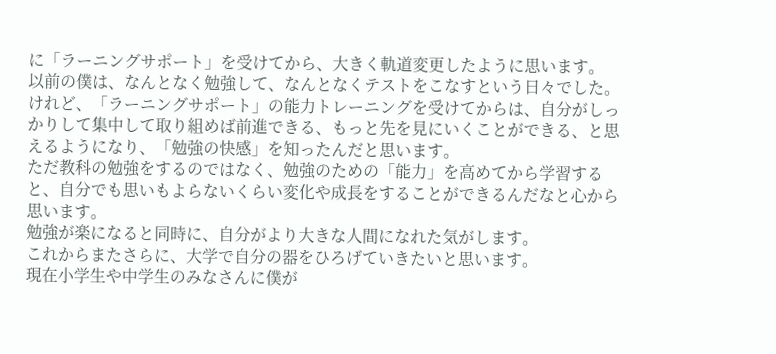に「ラーニングサポート」を受けてから、大きく軌道変更したように思います。
以前の僕は、なんとなく勉強して、なんとなくテストをこなすという日々でした。
けれど、「ラーニングサポート」の能力トレーニングを受けてからは、自分がしっかりして集中して取り組めば前進できる、もっと先を見にいくことができる、と思えるようになり、「勉強の快感」を知ったんだと思います。
ただ教科の勉強をするのではなく、勉強のための「能力」を高めてから学習すると、自分でも思いもよらないくらい変化や成長をすることができるんだなと心から思います。
勉強が楽になると同時に、自分がより大きな人間になれた気がします。
これからまたさらに、大学で自分の器をひろげていきたいと思います。
現在小学生や中学生のみなさんに僕が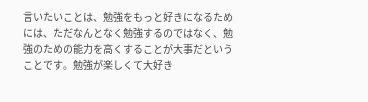言いたいことは、勉強をもっと好きになるためには、ただなんとなく勉強するのではなく、勉強のための能力を高くすることが大事だということです。勉強が楽しくて大好き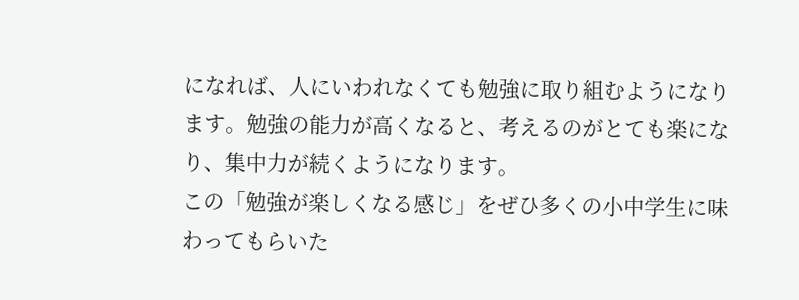になれば、人にいわれなくても勉強に取り組むようになります。勉強の能力が高くなると、考えるのがとても楽になり、集中力が続くようになります。
この「勉強が楽しくなる感じ」をぜひ多くの小中学生に味わってもらいた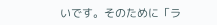いです。そのために「ラ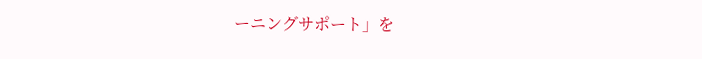ーニングサポート」を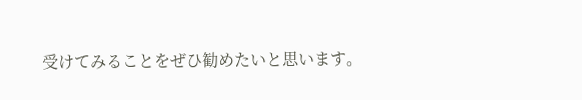受けてみることをぜひ勧めたいと思います。